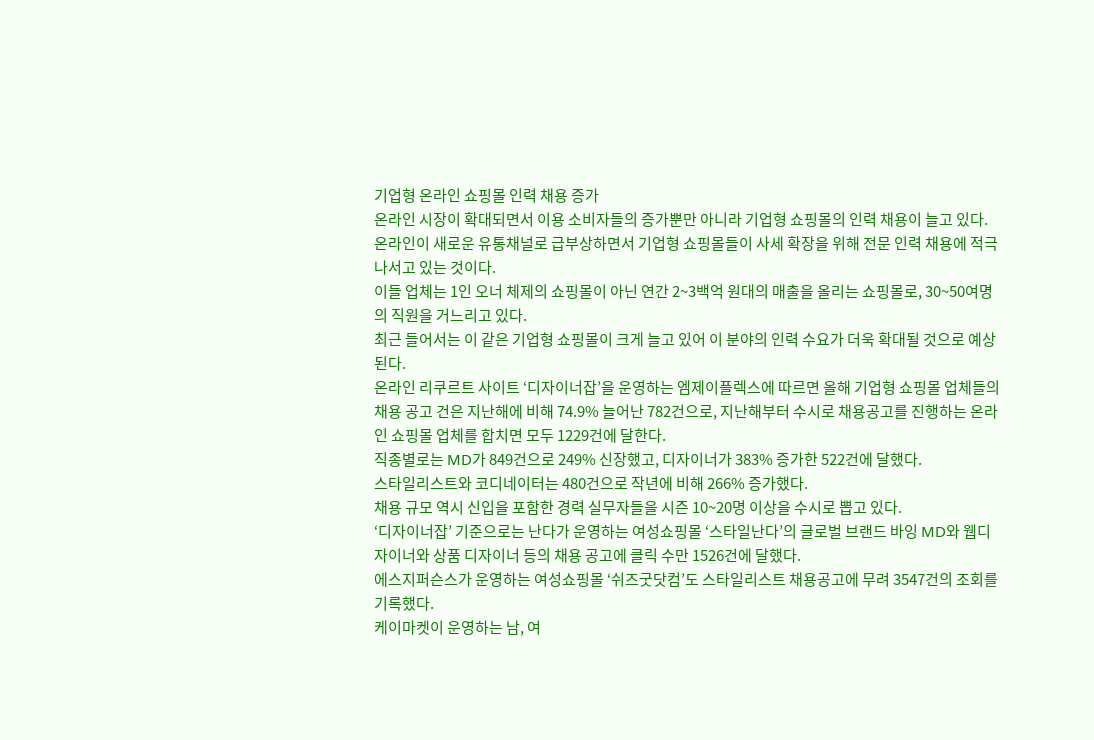기업형 온라인 쇼핑몰 인력 채용 증가
온라인 시장이 확대되면서 이용 소비자들의 증가뿐만 아니라 기업형 쇼핑몰의 인력 채용이 늘고 있다.
온라인이 새로운 유통채널로 급부상하면서 기업형 쇼핑몰들이 사세 확장을 위해 전문 인력 채용에 적극 나서고 있는 것이다.
이들 업체는 1인 오너 체제의 쇼핑몰이 아닌 연간 2~3백억 원대의 매출을 올리는 쇼핑몰로, 30~50여명의 직원을 거느리고 있다.
최근 들어서는 이 같은 기업형 쇼핑몰이 크게 늘고 있어 이 분야의 인력 수요가 더욱 확대될 것으로 예상된다.
온라인 리쿠르트 사이트 ‘디자이너잡’을 운영하는 엠제이플렉스에 따르면 올해 기업형 쇼핑몰 업체들의 채용 공고 건은 지난해에 비해 74.9% 늘어난 782건으로, 지난해부터 수시로 채용공고를 진행하는 온라인 쇼핑몰 업체를 합치면 모두 1229건에 달한다.
직종별로는 MD가 849건으로 249% 신장했고, 디자이너가 383% 증가한 522건에 달했다.
스타일리스트와 코디네이터는 480건으로 작년에 비해 266% 증가했다.
채용 규모 역시 신입을 포함한 경력 실무자들을 시즌 10~20명 이상을 수시로 뽑고 있다.
‘디자이너잡’ 기준으로는 난다가 운영하는 여성쇼핑몰 ‘스타일난다’의 글로벌 브랜드 바잉 MD와 웹디자이너와 상품 디자이너 등의 채용 공고에 클릭 수만 1526건에 달했다.
에스지퍼슨스가 운영하는 여성쇼핑몰 ‘쉬즈굿닷컴’도 스타일리스트 채용공고에 무려 3547건의 조회를 기록했다.
케이마켓이 운영하는 남, 여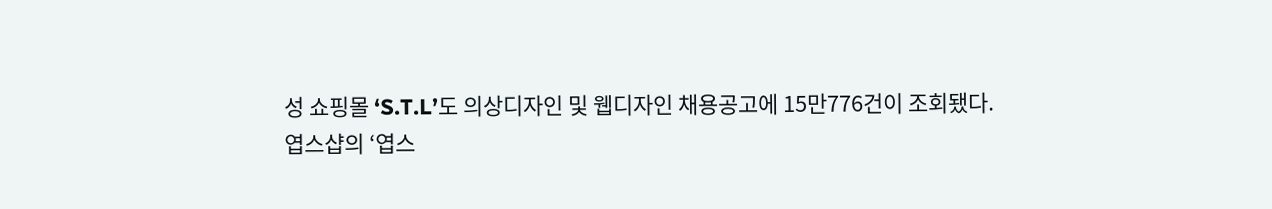성 쇼핑몰 ‘S.T.L’도 의상디자인 및 웹디자인 채용공고에 15만776건이 조회됐다.
엽스샵의 ‘엽스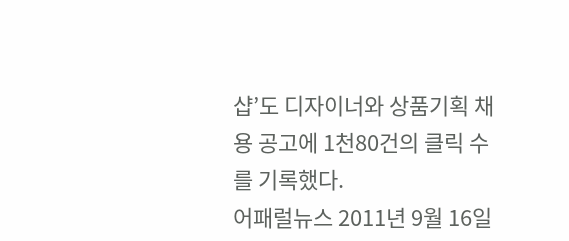샵’도 디자이너와 상품기획 채용 공고에 1천80건의 클릭 수를 기록했다.
어패럴뉴스 2011년 9월 16일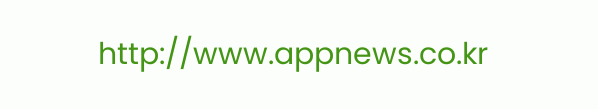http://www.appnews.co.kr